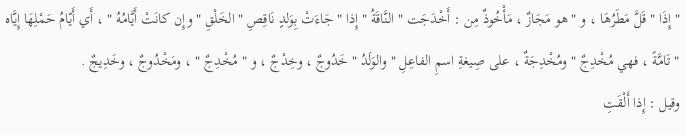" إِذَا " قَلَّ مَطَرُهَا ، و " هو مَجَازٌ ، مَأْخُوذٌ مِن : أَخْدَجَت " النَّاقَةُ " إِذا " جَاءَتْ بِوَلدٍ نَاقِصِ " الخَلْقِ " وإِن كانَتْ أَيَّامُهُ " ، أَي أَيّامُ حَمْلِهَا إِيَّاه " تَامَّةً ، فهي مُخْدِجٌ " ومُخْدِجَةٌ ، على صِيغةِ اسمِ الفاعِلِ " والوَلَدُ " خَدُوجٌ ، وخِدْجٌ ، و " مُخْدِجٌ " ، ومَخْدُوجٌ ، وخَدِيجٌ .
وقيل : إِذا أَلْقَتِ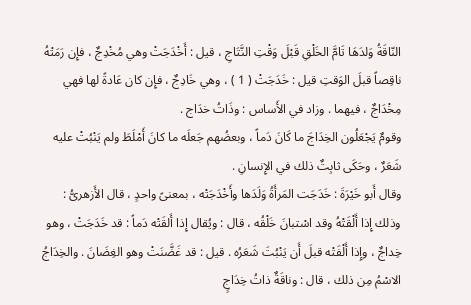النّاقَةُ وَلدَهَا تَامَّ الخَلْقِ قَبْلَ وَقْتِ النَّتَاجِ ، قيل : أَخْدَجَتْ وهي مُخْدِجٌ ، فإِن رَمَتْهُ ناقِصاً قبلَ الوَقتِ قيل : خَدَجَتْ ( 1 ) ، وهي خَادِجٌ ، فإِن كان عَادةً لها فهي مِخْدَاجٌ ، فيهما . وزاد في الأَساس : وذَاتُ خدَاج .
وقومٌ يَجْعَلُون الخِدَاجَ ما كَانَ دَماً ، وبعضُهم جَعلَه ما كانَ أَمْلَطَ ولم يَنْبُتْ عليه شَعَرٌ ، وحَكَى ثابِتٌ ذلك في الإِنسانِ .
وقال أَبو خَيْرَةَ : خَدَجَت المَرأَةُ وَلَدَها وأَخْدَجَتْه ، بمعنىً واحدٍ ، قال الأَزهرىُّ : وذلك إِذا أَلْقَتْهُ وقد اسْتبانَ خَلْقُه ، قال : ويُقال إِذا أَلقَتْه دَماً : قد خَدَجَتْ ، وهو خِداجٌ ، وإِذا أَلْفَتْه قبلَ أَن يَنْبُتَ شَعَرُه . قيل : قد غَضَّنَتْ وهو الغِضَانَ . والخِدَاجُ الاسْمُ مِن ذلك ، قال : وناقَةٌ ذاتُ خِدَاجٍ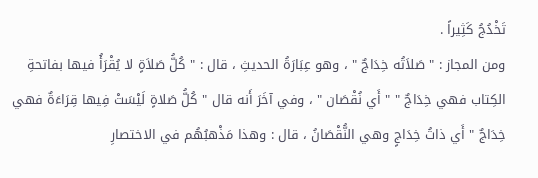تَخْدُجُ كَثِيراً .
ومن المجاز : " صَلاَتُه خِدَاجٌ " ، وهو عِبَارَةُ الحديثِ ، قال : " كُلُّ صَلاَةٍ لا يُقْرَأُ فيها بفاتحةِ الكِتاب فهي خِدَاجٌ " " أَي نُقْصَان " ، وفي آخَرَ أَنه قال " كُلُّ صَلاةٍ لَيْسَتْ فِيها قِرَاءَةٌ فهي خِدَاجٌ " أَي ذاتُ خِدَاجٍ وهي النُّقْصَانُ ، قال : وهذا مَذْهبُهُم في الاختصارِ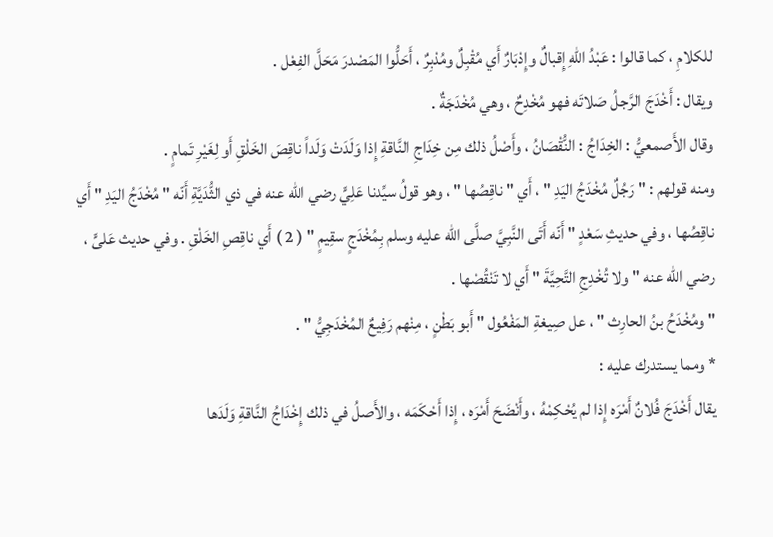للكلامِ ، كما قالوا : عَبْدُ اللهِ إِقبالٌ وإِدْبَارٌ أَي مُقْبِلٌ ومُدْبِرٌ ، أَحَلُّوا المَصْدرَ مَحَلَّ الفِعْل .
ويقال : أَخْدَجَ الرَّجلُ صَلاتَه فهو مُخْدِحٌ ، وهي مُخْدَجَةٌ .
وقال الأَصمعيُّ : الخِدَاجُ : النُّقْصَانُ ، وأَصْلُ ذلك مِن خِدَاجِ النَّاقةِ إِذا وَلَدَتْ وَلَداً ناقِصَ الخَلْقِ أَو لِغَيْرِ تَمامٍ .
ومنه قولهم : " رَجُلٌ مُخْدَجُ اليَدِ " ، أَي " ناقِصُها " ، وهو قولُ سيِّدنا عَلِيٍّ رضي الله عنه في ذي الثُّدَيَّةِ أَنّه " مُخْدَجُ اليَدِ " أَي ناقِصُها ، وفي حديثِ سَعْدٍ " أَنّه أَتَى النَّبِيَّ صلَّى الله عليه وسلم بِمُخْدَجٍ سقِيمٍ " ( 2 ) أَي ناقِصِ الخَلْقِ . وفي حديث عَلىٍّ ، رضي الله عنه " ولا تُخْدِجِ التَّحِيَّةَ " أَي لا تَنْقُصْها .
" ومُخْدَحُ بنُ الحارِث " ، عل صِيغةِ المَفْعُول " أَبو بَطْنٍ ، مِنْهم رَفِيعٌ المُخْدَجِيُّ " .
* ومما يستدرك عليه :
يقال أَخْدَجَ فُلانٌ أَمْرَه إِذا لم يُحْكِمْهُ ، وأَنْضَحَ أَمْرَه ، إِذا أَحْكَمَه ، والأَصلُ في ذلك إِخْدَاجُ النَّاقةِ وَلَدَها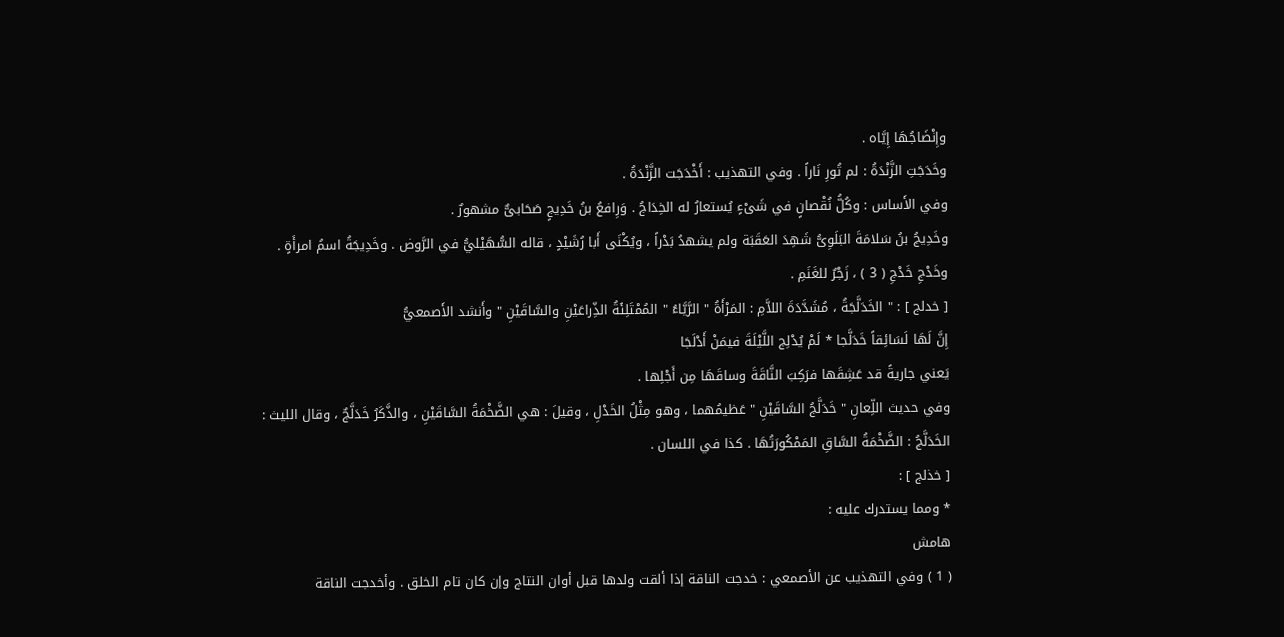وإِنْضَاجُهَا إِيَّاه .
وخَدَجَتِ الزَّنْدَةُ : لم تُورِ نَاراً . وفي التهذيب : أَخْدَجَت الزَّنْدَةُ .
وفي الأَساس : وكُلُّ نُقْصانٍ في شَىْءٍ يُستعارُ له الخِدَاجُ . وَرِافعُ بنُ خَدِيجٍ صَحَابىٌّ مشهورٌ .
وخَدِيجُ بنُ سَلامَةَ البَلَوِىُّ شَهِدَ العَقَبَة ولم يشهدُ بَدْراً ، ويُكْنَى أَبا رُشَيْدٍ ، قاله السُّهَيْليُّ في الرَّوض . وخَدِيجَةُ اسمُ امرأَةٍ .
وخَدْجِ خَدْجِ ( 3 ) ، زَجْرٌ للغَنَمِ .
[ خدلج ] : " الخَدَلَّجَةُ ، مُشَدَّدَةَ اللاَّمِ : المَرْأَةُ " الرَّيَّاءُ " المُمْتَلِئَةُ الذِّراعَيْنِ والسَّاقَيْنِ " وأَنشد الأَصمعيُّ
إِنَّ لَهَا لَسَائِقاً خَدَلَّجا * لَمْ يُدْلِج اللَّيْلَةَ فيمَنْ أَدْلَجَا
يَعني جاريةً قد عَشِقَها فرَكِبَ النَّاقَةَ وساقَهَا مِن أَجْلِها .
وفي حديث اللِّعانِ " خَدَلَّجُ السَّاقَيْنِ " عَظيمُهما ، وهو مِثْلُ الخَدْلِ ، وقيلَ : هي الضَّخْمَةُ السَّاقَيْنِ ، والذَّكَرُ خَدَلَّجٌ ، وقال الليث : الخَدَلَّجُ : الضَّخْمَةُ السَّاقِ المَمْكُورَتُهَا . كذا في اللسان .
[ خذلج ] :
* ومما يستدرك عليه :
هامش
( 1 ) وفي التهذيب عن الأصمعي : خدجت الناقة إذا ألقت ولدها قبل أوان النتاج وإن كان تام الخلق . وأخدجت الناقة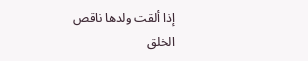إذا ألقت ولدها ناقص الخلق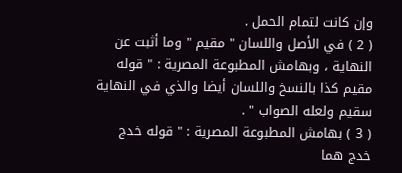وإن كانت لتمام الحمل .
( 2 ) في الأصل واللسان " مقيم " وما أثبت عن النهاية ، وبهامش المطبوعة المصرية : " قوله مقيم كذا بالنسخ واللسان أيضا والذي في النهاية سقيم ولعله الصواب " .
( 3 ) بهامش المطبوعة المصرية : " قوله خدج خدج هما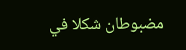مضبوطان شكلا في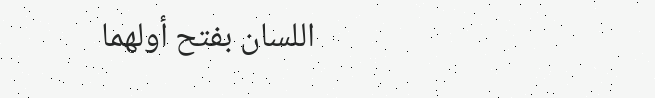اللسان بفتح أولهما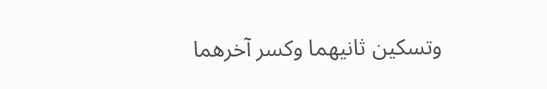وتسكين ثانيهما وكسر آخرهما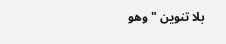بلا تنوين " وهو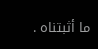ما أثبتناه .